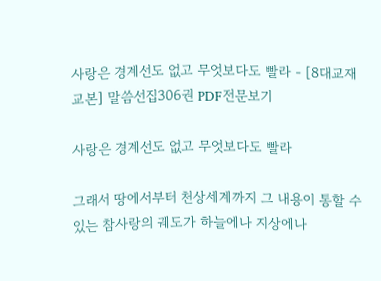사랑은 경계선도 없고 무엇보다도 빨라 - [8대교재교본] 말씀선집306권 PDF전문보기

사랑은 경계선도 없고 무엇보다도 빨라

그래서 땅에서부터 천상세계까지 그 내용이 통할 수 있는 참사랑의 궤도가 하늘에나 지상에나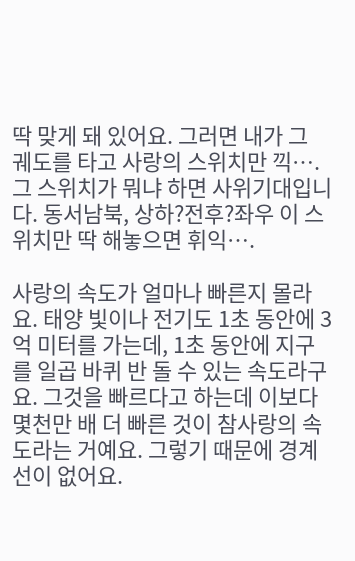딱 맞게 돼 있어요. 그러면 내가 그 궤도를 타고 사랑의 스위치만 끽…. 그 스위치가 뭐냐 하면 사위기대입니다. 동서남북, 상하?전후?좌우 이 스위치만 딱 해놓으면 휘익….

사랑의 속도가 얼마나 빠른지 몰라요. 태양 빛이나 전기도 1초 동안에 3억 미터를 가는데, 1초 동안에 지구를 일곱 바퀴 반 돌 수 있는 속도라구요. 그것을 빠르다고 하는데 이보다 몇천만 배 더 빠른 것이 참사랑의 속도라는 거예요. 그렇기 때문에 경계선이 없어요.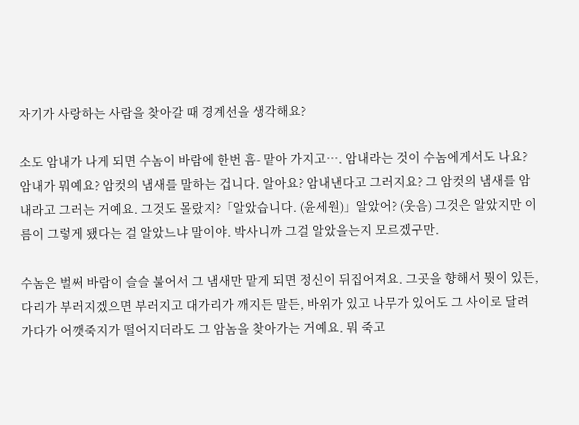자기가 사랑하는 사람을 찾아갈 때 경계선을 생각해요?

소도 암내가 나게 되면 수놈이 바람에 한번 흠- 맡아 가지고…. 암내라는 것이 수놈에게서도 나요? 암내가 뭐예요? 암컷의 냄새를 말하는 겁니다. 알아요? 암내낸다고 그러지요? 그 암컷의 냄새를 암내라고 그러는 거예요. 그것도 몰랐지?「알았습니다. (윤세원)」알았어? (웃음) 그것은 알았지만 이름이 그렇게 됐다는 걸 알았느냐 말이야. 박사니까 그걸 알았을는지 모르겠구만.

수놈은 벌써 바람이 슬슬 불어서 그 냄새만 맡게 되면 정신이 뒤집어져요. 그곳을 향해서 뭣이 있든, 다리가 부러지겠으면 부러지고 대가리가 깨지든 말든, 바위가 있고 나무가 있어도 그 사이로 달려가다가 어깻죽지가 떨어지더라도 그 암놈을 찾아가는 거예요. 뭐 죽고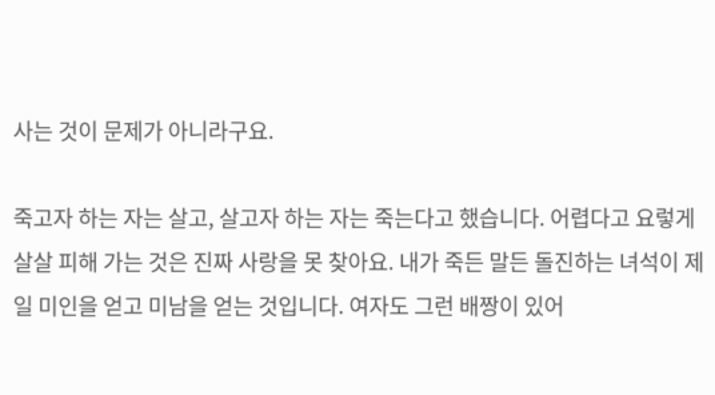사는 것이 문제가 아니라구요.

죽고자 하는 자는 살고, 살고자 하는 자는 죽는다고 했습니다. 어렵다고 요렇게 살살 피해 가는 것은 진짜 사랑을 못 찾아요. 내가 죽든 말든 돌진하는 녀석이 제일 미인을 얻고 미남을 얻는 것입니다. 여자도 그런 배짱이 있어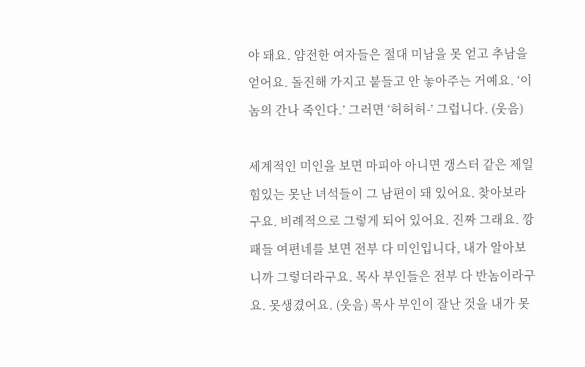야 돼요. 얌전한 여자들은 절대 미남을 못 얻고 추남을 얻어요. 돌진해 가지고 붙들고 안 놓아주는 거예요. ‘이놈의 간나 죽인다.’ 그러면 ‘허허허-’ 그럽니다. (웃음)

세계적인 미인을 보면 마피아 아니면 갱스터 같은 제일 힘있는 못난 녀석들이 그 남편이 돼 있어요. 찾아보라구요. 비례적으로 그렇게 되어 있어요. 진짜 그래요. 깡패들 여편네를 보면 전부 다 미인입니다, 내가 알아보니까 그렇더라구요. 목사 부인들은 전부 다 반놈이라구요. 못생겼어요. (웃음) 목사 부인이 잘난 것을 내가 못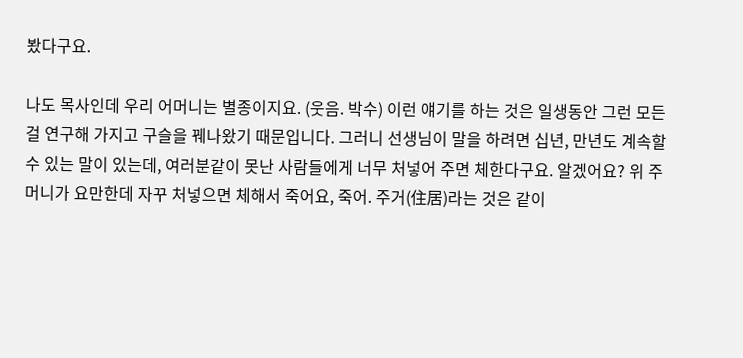봤다구요.

나도 목사인데 우리 어머니는 별종이지요. (웃음. 박수) 이런 얘기를 하는 것은 일생동안 그런 모든 걸 연구해 가지고 구슬을 꿰나왔기 때문입니다. 그러니 선생님이 말을 하려면 십년, 만년도 계속할 수 있는 말이 있는데, 여러분같이 못난 사람들에게 너무 처넣어 주면 체한다구요. 알겠어요? 위 주머니가 요만한데 자꾸 처넣으면 체해서 죽어요, 죽어. 주거(住居)라는 것은 같이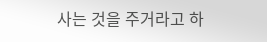사는 것을 주거라고 하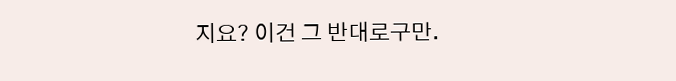지요? 이건 그 반대로구만.